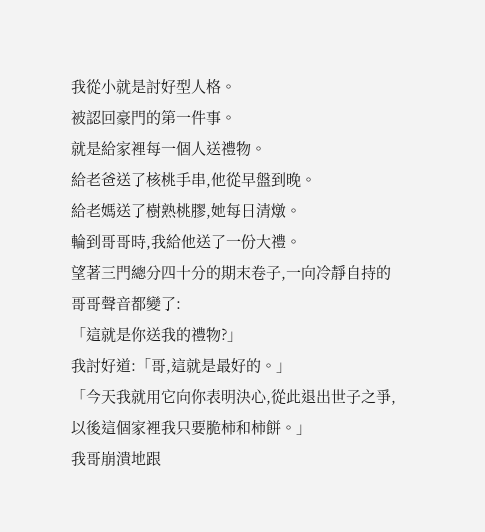我從小就是討好型人格。
被認回豪門的第一件事。
就是給家裡每一個人送禮物。
給老爸送了核桃手串,他從早盤到晚。
給老媽送了樹熟桃膠,她每日清燉。
輪到哥哥時,我給他送了一份大禮。
望著三門總分四十分的期末卷子,一向冷靜自持的哥哥聲音都變了:
「這就是你送我的禮物?」
我討好道:「哥,這就是最好的。」
「今天我就用它向你表明決心,從此退出世子之爭,以後這個家裡我只要脆柿和柿餅。」
我哥崩潰地跟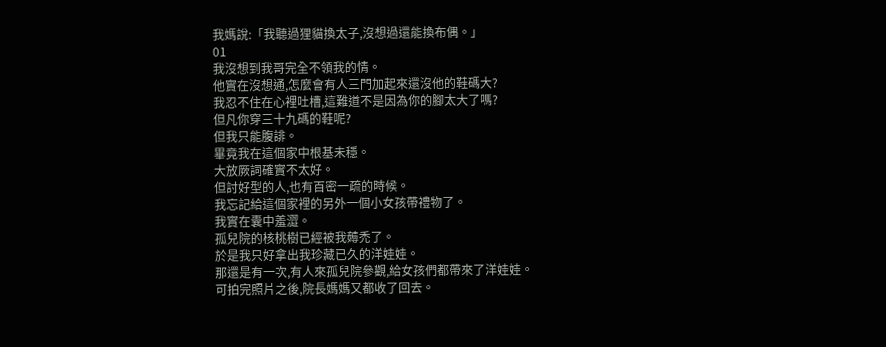我媽說:「我聽過狸貓換太子,沒想過還能換布偶。」
01
我沒想到我哥完全不領我的情。
他實在沒想通,怎麼會有人三門加起來還沒他的鞋碼大?
我忍不住在心裡吐槽,這難道不是因為你的腳太大了嗎?
但凡你穿三十九碼的鞋呢?
但我只能腹誹。
畢竟我在這個家中根基未穩。
大放厥詞確實不太好。
但討好型的人,也有百密一疏的時候。
我忘記給這個家裡的另外一個小女孩帶禮物了。
我實在囊中羞澀。
孤兒院的核桃樹已經被我薅禿了。
於是我只好拿出我珍藏已久的洋娃娃。
那還是有一次,有人來孤兒院參觀,給女孩們都帶來了洋娃娃。
可拍完照片之後,院長媽媽又都收了回去。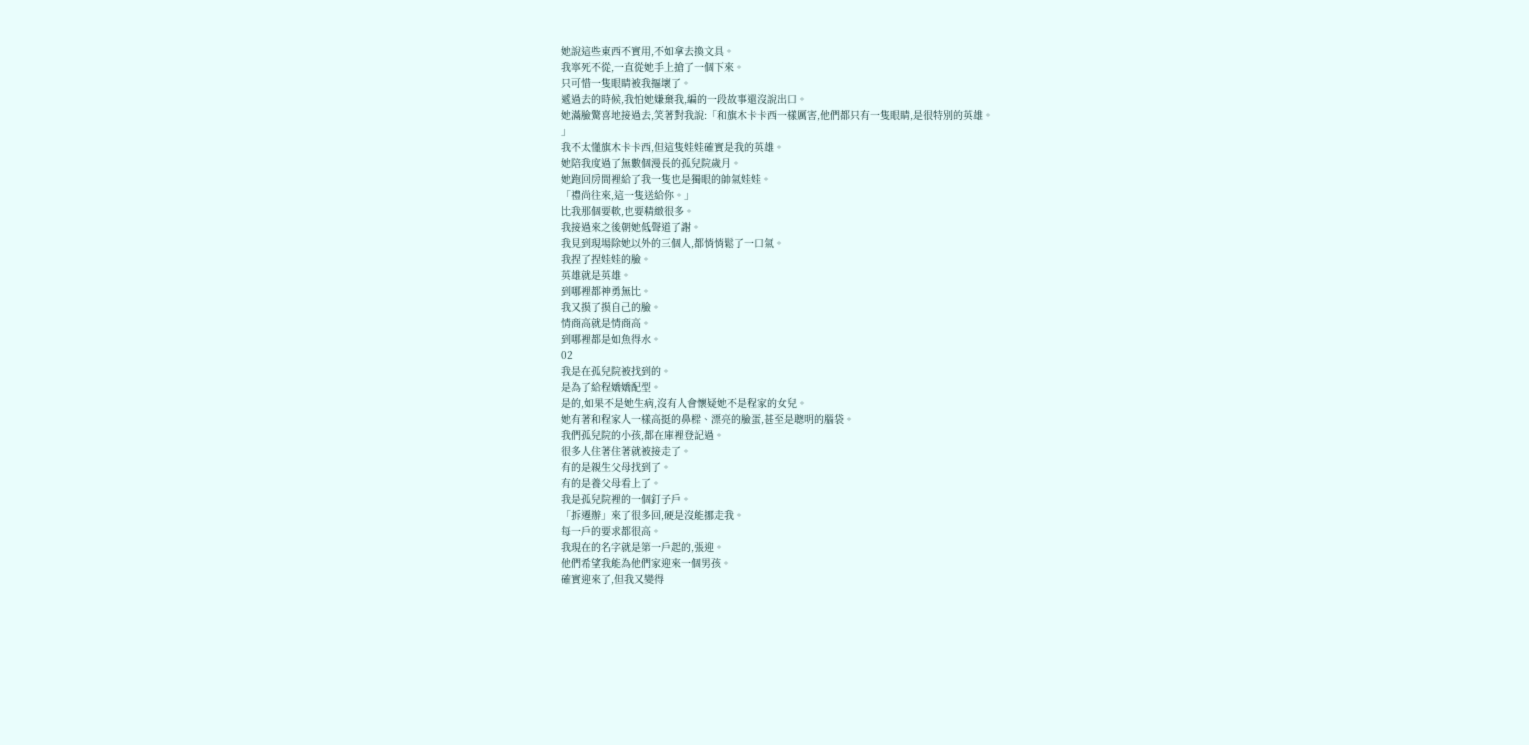她說這些東西不實用,不如拿去換文具。
我寧死不從,一直從她手上搶了一個下來。
只可惜一隻眼睛被我摳壞了。
遞過去的時候,我怕她嫌棄我,編的一段故事還沒說出口。
她滿臉驚喜地接過去,笑著對我說:「和旗木卡卡西一樣厲害,他們都只有一隻眼睛,是很特別的英雄。
」
我不太懂旗木卡卡西,但這隻娃娃確實是我的英雄。
她陪我度過了無數個漫長的孤兒院歲月。
她跑回房間裡給了我一隻也是獨眼的帥氣娃娃。
「禮尚往來,這一隻送給你。」
比我那個要軟,也要精緻很多。
我接過來之後朝她低聲道了謝。
我見到現場除她以外的三個人,都悄悄鬆了一口氣。
我捏了捏娃娃的臉。
英雄就是英雄。
到哪裡都神勇無比。
我又摸了摸自己的臉。
情商高就是情商高。
到哪裡都是如魚得水。
02
我是在孤兒院被找到的。
是為了給程嬌嬌配型。
是的,如果不是她生病,沒有人會懷疑她不是程家的女兒。
她有著和程家人一樣高挺的鼻樑、漂亮的臉蛋,甚至是聰明的腦袋。
我們孤兒院的小孩,都在庫裡登記過。
很多人住著住著就被接走了。
有的是親生父母找到了。
有的是養父母看上了。
我是孤兒院裡的一個釘子戶。
「拆遷辦」來了很多回,硬是沒能挪走我。
每一戶的要求都很高。
我現在的名字就是第一戶起的,張迎。
他們希望我能為他們家迎來一個男孩。
確實迎來了,但我又變得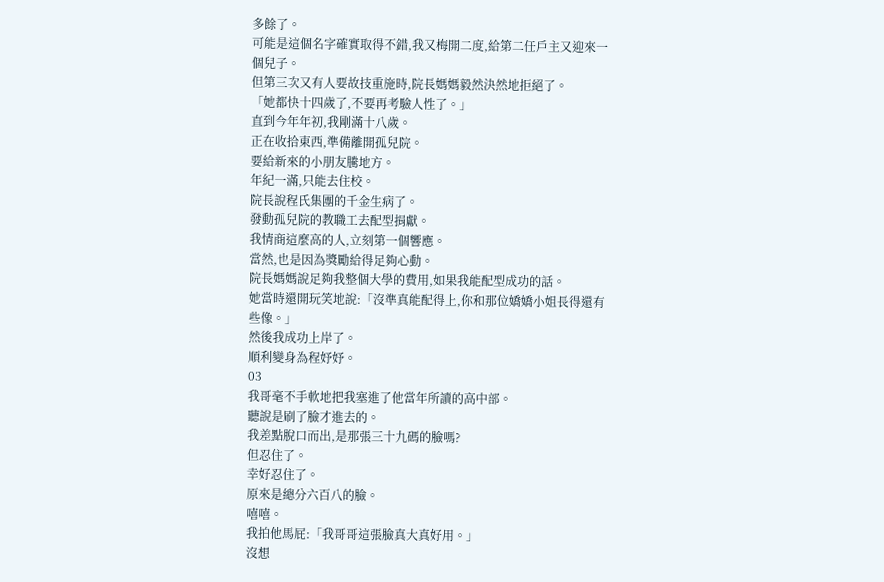多餘了。
可能是這個名字確實取得不錯,我又梅開二度,給第二任戶主又迎來一個兒子。
但第三次又有人要故技重施時,院長媽媽毅然決然地拒絕了。
「她都快十四歲了,不要再考驗人性了。」
直到今年年初,我剛滿十八歲。
正在收拾東西,準備離開孤兒院。
要給新來的小朋友騰地方。
年紀一滿,只能去住校。
院長說程氏集團的千金生病了。
發動孤兒院的教職工去配型捐獻。
我情商這麼高的人,立刻第一個響應。
當然,也是因為獎勵給得足夠心動。
院長媽媽說足夠我整個大學的費用,如果我能配型成功的話。
她當時還開玩笑地說:「沒準真能配得上,你和那位嬌嬌小姐長得還有些像。」
然後我成功上岸了。
順利變身為程妤妤。
03
我哥毫不手軟地把我塞進了他當年所讀的高中部。
聽說是刷了臉才進去的。
我差點脫口而出,是那張三十九碼的臉嗎?
但忍住了。
幸好忍住了。
原來是總分六百八的臉。
嘻嘻。
我拍他馬屁:「我哥哥這張臉真大真好用。」
沒想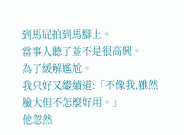到馬屁拍到馬腳上。
當事人聽了並不是很高興。
為了緩解尷尬。
我只好又繼續道:「不像我,雖然臉大但不怎麼好用。」
他忽然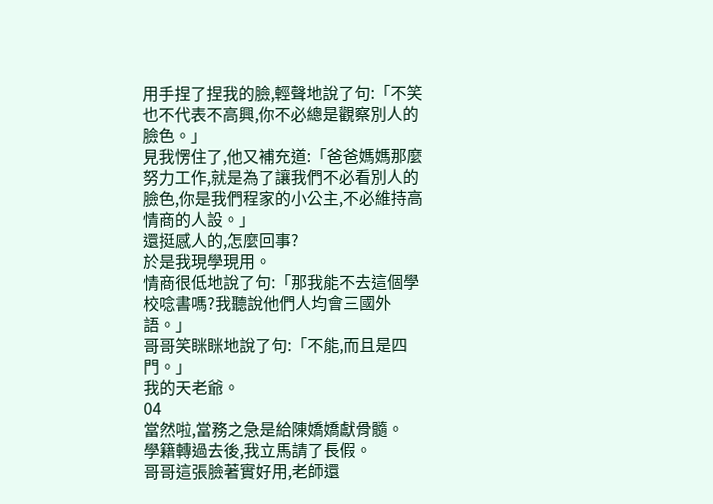用手捏了捏我的臉,輕聲地說了句:「不笑也不代表不高興,你不必總是觀察別人的臉色。」
見我愣住了,他又補充道:「爸爸媽媽那麼努力工作,就是為了讓我們不必看別人的臉色,你是我們程家的小公主,不必維持高情商的人設。」
還挺感人的,怎麼回事?
於是我現學現用。
情商很低地說了句:「那我能不去這個學校唸書嗎?我聽說他們人均會三國外語。」
哥哥笑眯眯地說了句:「不能,而且是四門。」
我的天老爺。
04
當然啦,當務之急是給陳嬌嬌獻骨髓。
學籍轉過去後,我立馬請了長假。
哥哥這張臉著實好用,老師還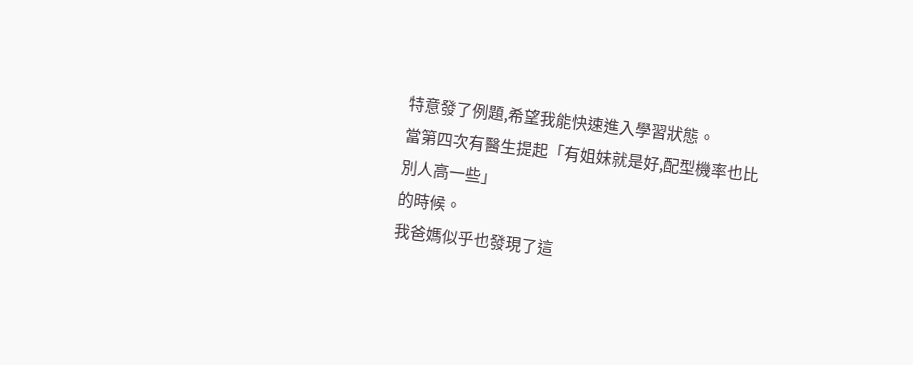特意發了例題,希望我能快速進入學習狀態。
當第四次有醫生提起「有姐妹就是好,配型機率也比別人高一些」
的時候。
我爸媽似乎也發現了這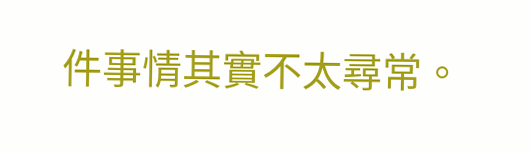件事情其實不太尋常。